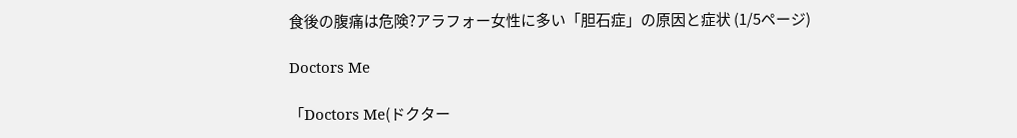食後の腹痛は危険?アラフォー女性に多い「胆石症」の原因と症状 (1/5ページ)

Doctors Me

「Doctors Me(ドクター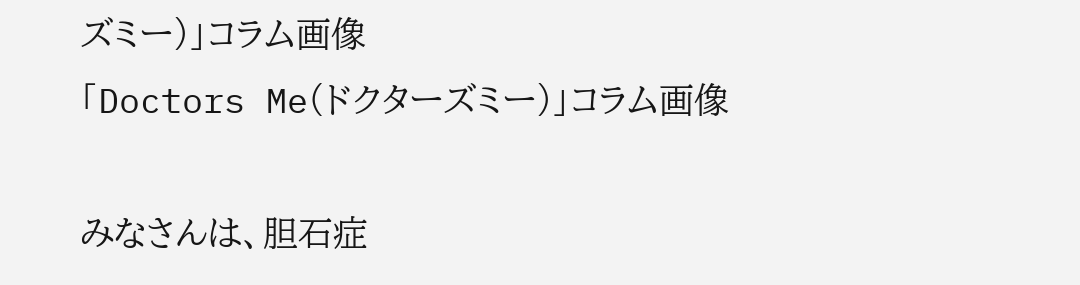ズミー)」コラム画像
「Doctors Me(ドクターズミー)」コラム画像

みなさんは、胆石症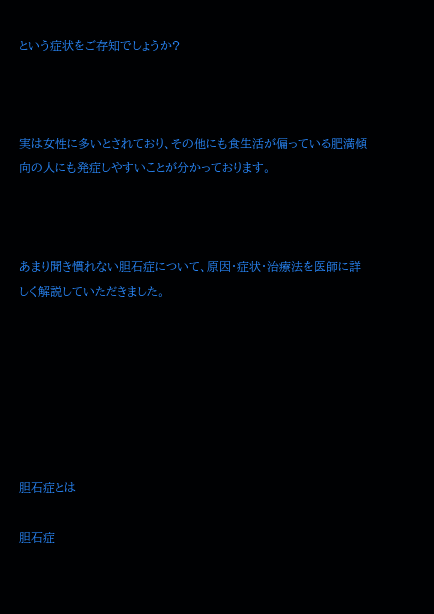という症状をご存知でしょうか?



実は女性に多いとされており、その他にも食生活が偏っている肥満傾向の人にも発症しやすいことが分かっております。



あまり聞き慣れない胆石症について、原因・症状・治療法を医師に詳しく解説していただきました。







胆石症とは

胆石症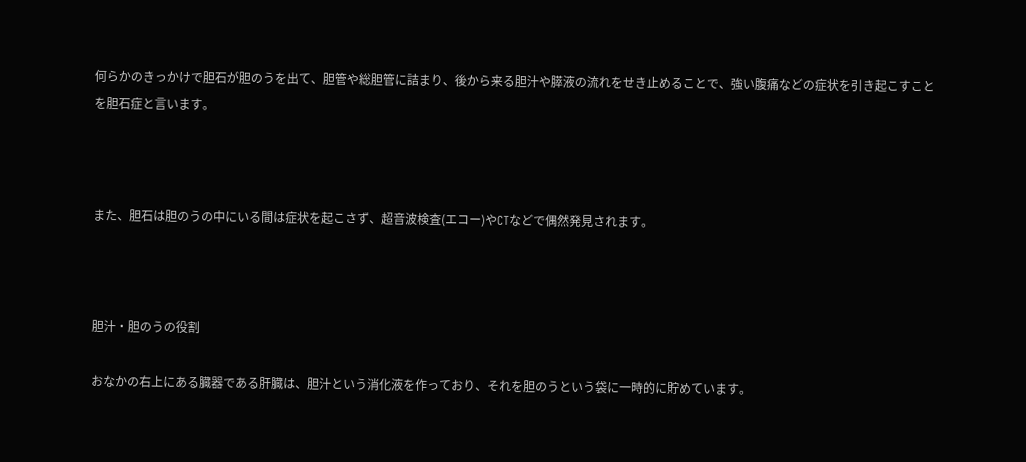何らかのきっかけで胆石が胆のうを出て、胆管や総胆管に詰まり、後から来る胆汁や膵液の流れをせき止めることで、強い腹痛などの症状を引き起こすことを胆石症と言います。



また、胆石は胆のうの中にいる間は症状を起こさず、超音波検査(エコー)やCTなどで偶然発見されます。



胆汁・胆のうの役割

おなかの右上にある臓器である肝臓は、胆汁という消化液を作っており、それを胆のうという袋に一時的に貯めています。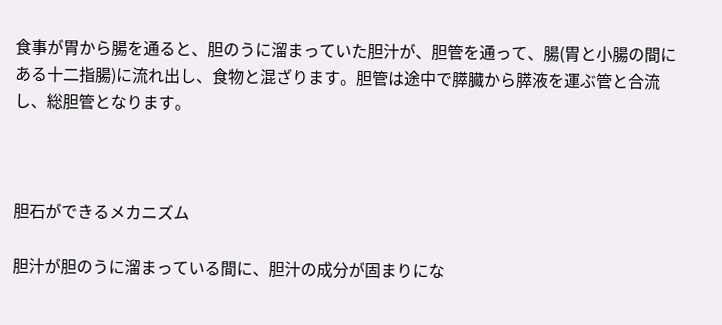食事が胃から腸を通ると、胆のうに溜まっていた胆汁が、胆管を通って、腸(胃と小腸の間にある十二指腸)に流れ出し、食物と混ざります。胆管は途中で膵臓から膵液を運ぶ管と合流し、総胆管となります。



胆石ができるメカニズム

胆汁が胆のうに溜まっている間に、胆汁の成分が固まりにな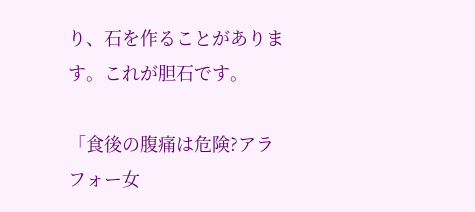り、石を作ることがあります。これが胆石です。

「食後の腹痛は危険?アラフォー女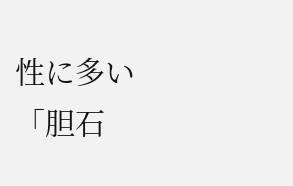性に多い「胆石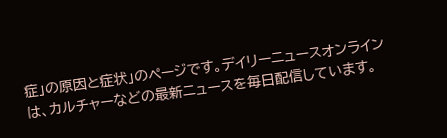症」の原因と症状」のページです。デイリーニュースオンラインは、カルチャーなどの最新ニュースを毎日配信しています。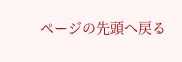ページの先頭へ戻る